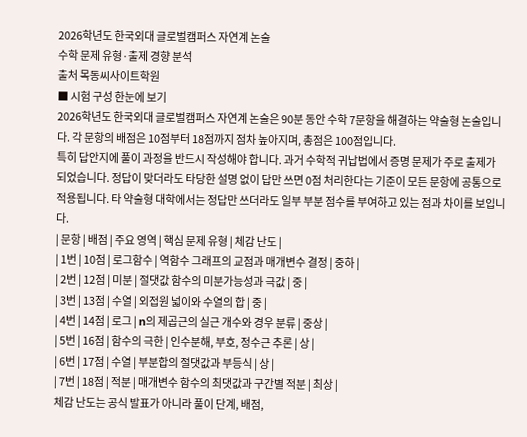2026학년도 한국외대 글로벌캠퍼스 자연계 논술
수학 문제 유형·출제 경향 분석
출처 목동씨사이트학원
■ 시험 구성 한눈에 보기
2026학년도 한국외대 글로벌캠퍼스 자연계 논술은 90분 동안 수학 7문항을 해결하는 약술형 논술입니다. 각 문항의 배점은 10점부터 18점까지 점차 높아지며, 총점은 100점입니다.
특히 답안지에 풀이 과정을 반드시 작성해야 합니다. 과거 수학적 귀납법에서 증명 문제가 주로 출제가 되었습니다. 정답이 맞더라도 타당한 설명 없이 답만 쓰면 0점 처리한다는 기준이 모든 문항에 공통으로 적용됩니다. 타 약술형 대학에서는 정답만 쓰더라도 일부 부분 점수를 부여하고 있는 점과 차이를 보입니다.
| 문항 | 배점 | 주요 영역 | 핵심 문제 유형 | 체감 난도 |
| 1번 | 10점 | 로그함수 | 역함수 그래프의 교점과 매개변수 결정 | 중하 |
| 2번 | 12점 | 미분 | 절댓값 함수의 미분가능성과 극값 | 중 |
| 3번 | 13점 | 수열 | 외접원 넓이와 수열의 합 | 중 |
| 4번 | 14점 | 로그 | n의 제곱근의 실근 개수와 경우 분류 | 중상 |
| 5번 | 16점 | 함수의 극한 | 인수분해, 부호, 정수근 추론 | 상 |
| 6번 | 17점 | 수열 | 부분합의 절댓값과 부등식 | 상 |
| 7번 | 18점 | 적분 | 매개변수 함수의 최댓값과 구간별 적분 | 최상 |
체감 난도는 공식 발표가 아니라 풀이 단계, 배점,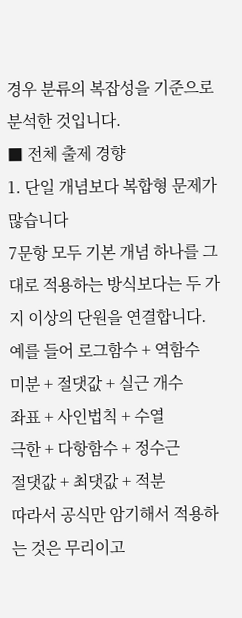경우 분류의 복잡성을 기준으로 분석한 것입니다.
■ 전체 출제 경향
1. 단일 개념보다 복합형 문제가 많습니다
7문항 모두 기본 개념 하나를 그대로 적용하는 방식보다는 두 가지 이상의 단원을 연결합니다.
예를 들어 로그함수 + 역함수
미분 + 절댓값 + 실근 개수
좌표 + 사인법칙 + 수열
극한 + 다항함수 + 정수근
절댓값 + 최댓값 + 적분
따라서 공식만 암기해서 적용하는 것은 무리이고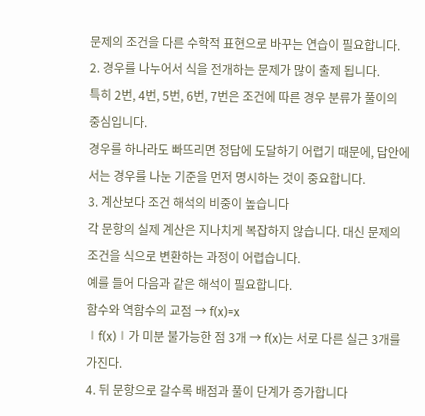문제의 조건을 다른 수학적 표현으로 바꾸는 연습이 필요합니다.
2. 경우를 나누어서 식을 전개하는 문제가 많이 출제 됩니다.
특히 2번, 4번, 5번, 6번, 7번은 조건에 따른 경우 분류가 풀이의 중심입니다.
경우를 하나라도 빠뜨리면 정답에 도달하기 어렵기 때문에, 답안에서는 경우를 나눈 기준을 먼저 명시하는 것이 중요합니다.
3. 계산보다 조건 해석의 비중이 높습니다
각 문항의 실제 계산은 지나치게 복잡하지 않습니다. 대신 문제의 조건을 식으로 변환하는 과정이 어렵습니다.
예를 들어 다음과 같은 해석이 필요합니다.
함수와 역함수의 교점 → f(x)=x
∣f(x)∣가 미분 불가능한 점 3개 → f(x)는 서로 다른 실근 3개를 가진다.
4. 뒤 문항으로 갈수록 배점과 풀이 단계가 증가합니다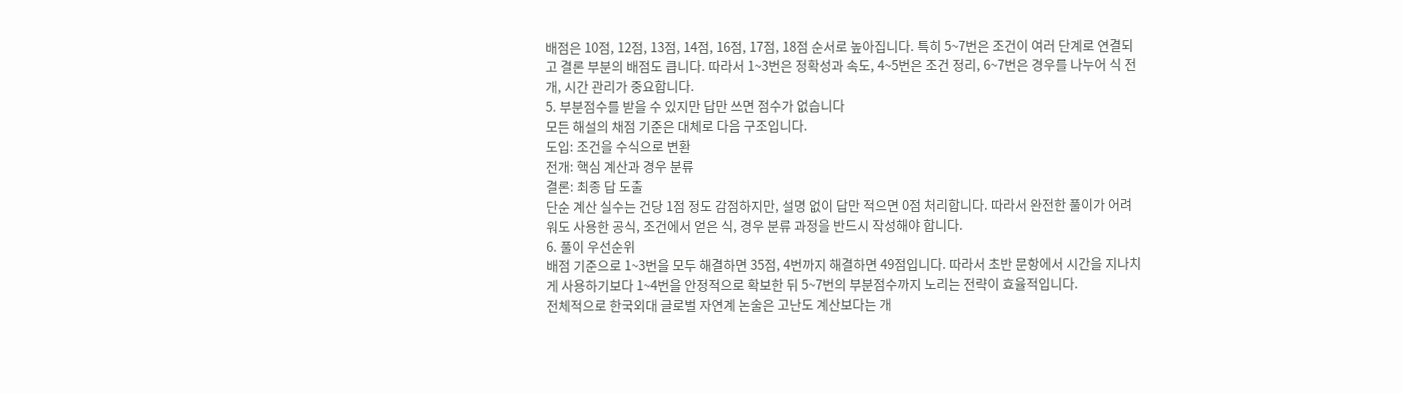배점은 10점, 12점, 13점, 14점, 16점, 17점, 18점 순서로 높아집니다. 특히 5~7번은 조건이 여러 단계로 연결되고 결론 부분의 배점도 큽니다. 따라서 1~3번은 정확성과 속도, 4~5번은 조건 정리, 6~7번은 경우를 나누어 식 전개, 시간 관리가 중요합니다.
5. 부분점수를 받을 수 있지만 답만 쓰면 점수가 없습니다
모든 해설의 채점 기준은 대체로 다음 구조입니다.
도입: 조건을 수식으로 변환
전개: 핵심 계산과 경우 분류
결론: 최종 답 도출
단순 계산 실수는 건당 1점 정도 감점하지만, 설명 없이 답만 적으면 0점 처리합니다. 따라서 완전한 풀이가 어려워도 사용한 공식, 조건에서 얻은 식, 경우 분류 과정을 반드시 작성해야 합니다.
6. 풀이 우선순위
배점 기준으로 1~3번을 모두 해결하면 35점, 4번까지 해결하면 49점입니다. 따라서 초반 문항에서 시간을 지나치게 사용하기보다 1~4번을 안정적으로 확보한 뒤 5~7번의 부분점수까지 노리는 전략이 효율적입니다.
전체적으로 한국외대 글로벌 자연계 논술은 고난도 계산보다는 개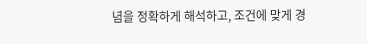념을 정확하게 해석하고, 조건에 맞게 경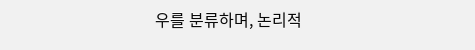우를 분류하며, 논리적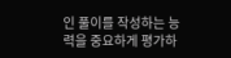인 풀이를 작성하는 능력을 중요하게 평가하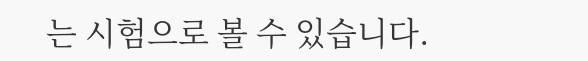는 시험으로 볼 수 있습니다.